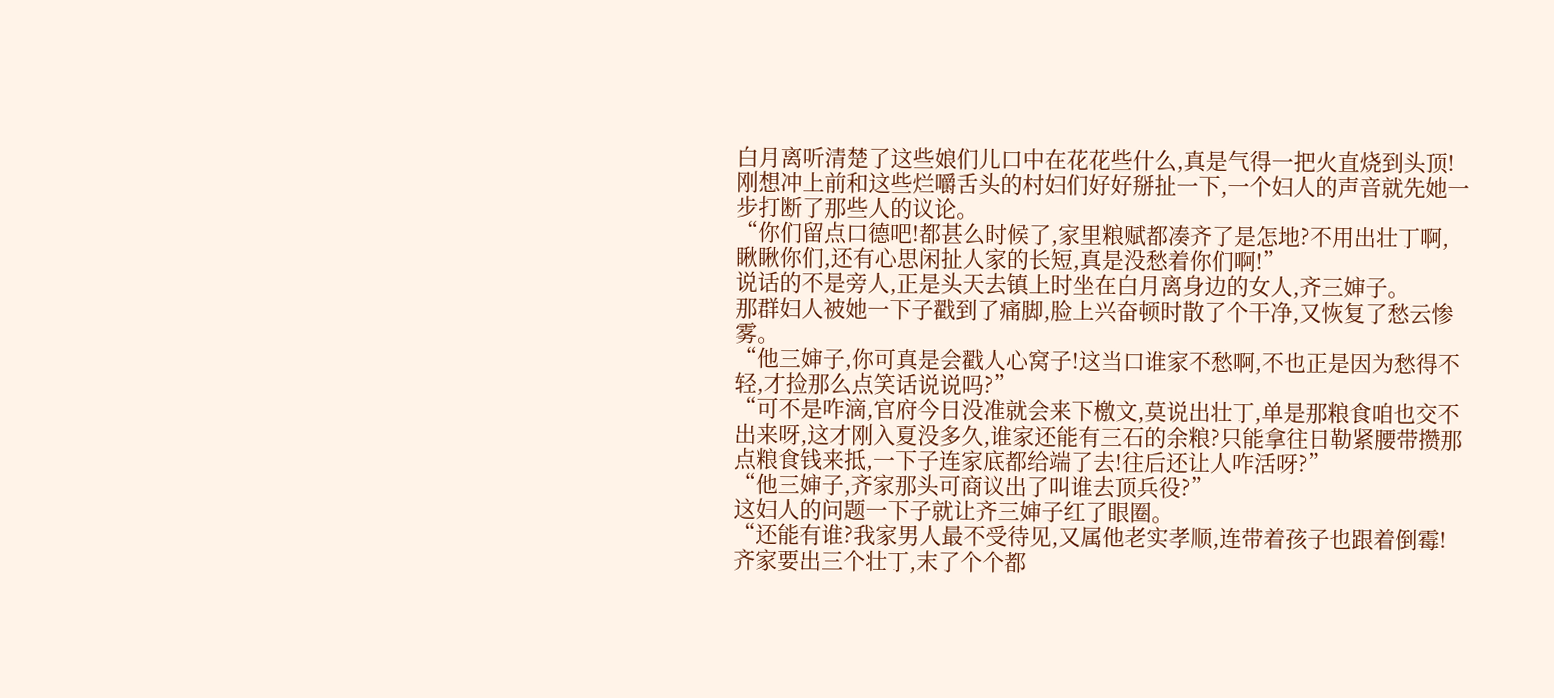白月离听清楚了这些娘们儿口中在花花些什么,真是气得一把火直烧到头顶!
刚想冲上前和这些烂嚼舌头的村妇们好好掰扯一下,一个妇人的声音就先她一步打断了那些人的议论。
“你们留点口德吧!都甚么时候了,家里粮赋都凑齐了是怎地?不用出壮丁啊,瞅瞅你们,还有心思闲扯人家的长短,真是没愁着你们啊!”
说话的不是旁人,正是头天去镇上时坐在白月离身边的女人,齐三婶子。
那群妇人被她一下子戳到了痛脚,脸上兴奋顿时散了个干净,又恢复了愁云惨雾。
“他三婶子,你可真是会戳人心窝子!这当口谁家不愁啊,不也正是因为愁得不轻,才捡那么点笑话说说吗?”
“可不是咋滴,官府今日没准就会来下檄文,莫说出壮丁,单是那粮食咱也交不出来呀,这才刚入夏没多久,谁家还能有三石的余粮?只能拿往日勒紧腰带攒那点粮食钱来抵,一下子连家底都给端了去!往后还让人咋活呀?”
“他三婶子,齐家那头可商议出了叫谁去顶兵役?”
这妇人的问题一下子就让齐三婶子红了眼圈。
“还能有谁?我家男人最不受待见,又属他老实孝顺,连带着孩子也跟着倒霉!齐家要出三个壮丁,末了个个都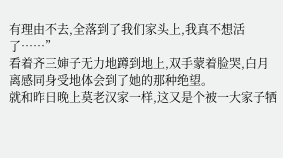有理由不去,全落到了我们家头上,我真不想活了……”
看着齐三婶子无力地蹲到地上,双手蒙着脸哭,白月离感同身受地体会到了她的那种绝望。
就和昨日晚上莫老汉家一样,这又是个被一大家子牺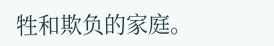牲和欺负的家庭。